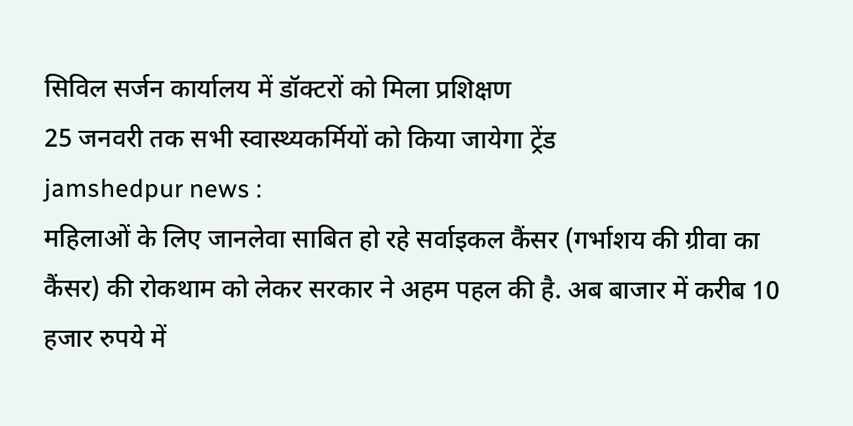सिविल सर्जन कार्यालय में डॉक्टरों को मिला प्रशिक्षण
25 जनवरी तक सभी स्वास्थ्यकर्मियों को किया जायेगा ट्रेंड
jamshedpur news :
महिलाओं के लिए जानलेवा साबित हो रहे सर्वाइकल कैंसर (गर्भाशय की ग्रीवा का कैंसर) की रोकथाम को लेकर सरकार ने अहम पहल की है. अब बाजार में करीब 10 हजार रुपये में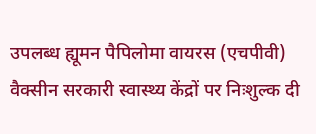उपलब्ध ह्यूमन पैपिलोमा वायरस (एचपीवी) वैक्सीन सरकारी स्वास्थ्य केंद्रों पर निःशुल्क दी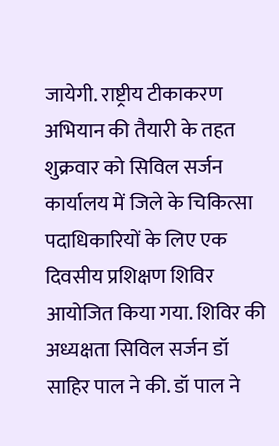जायेगी. राष्ट्रीय टीकाकरण अभियान की तैयारी के तहत शुक्रवार को सिविल सर्जन कार्यालय में जिले के चिकित्सा पदाधिकारियों के लिए एक दिवसीय प्रशिक्षण शिविर आयोजित किया गया. शिविर की अध्यक्षता सिविल सर्जन डॉ साहिर पाल ने की. डॉ पाल ने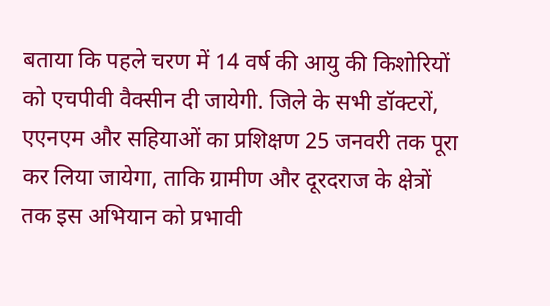बताया कि पहले चरण में 14 वर्ष की आयु की किशोरियों को एचपीवी वैक्सीन दी जायेगी. जिले के सभी डॉक्टरों, एएनएम और सहियाओं का प्रशिक्षण 25 जनवरी तक पूरा कर लिया जायेगा, ताकि ग्रामीण और दूरदराज के क्षेत्रों तक इस अभियान को प्रभावी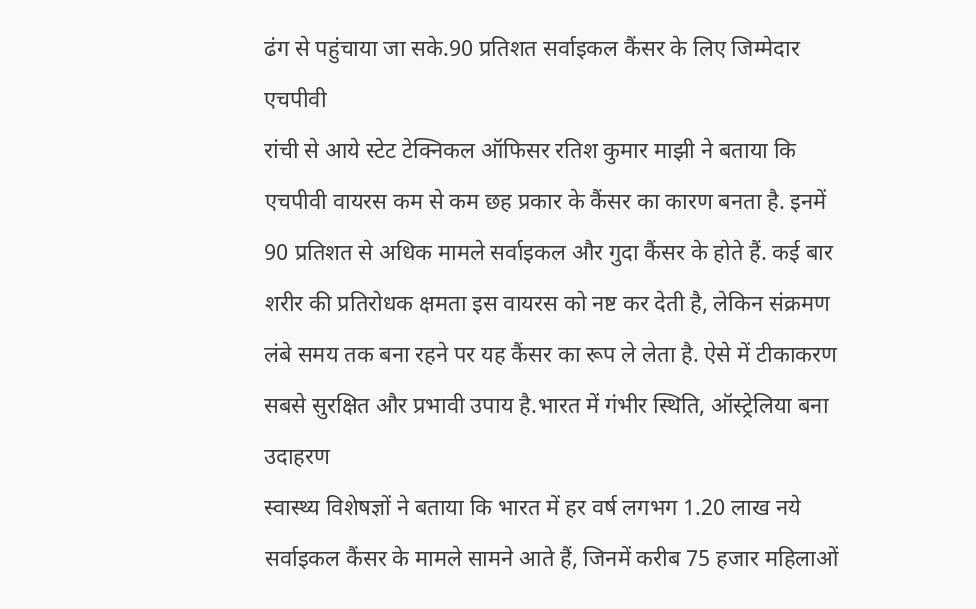ढंग से पहुंचाया जा सके.90 प्रतिशत सर्वाइकल कैंसर के लिए जिम्मेदार एचपीवी
रांची से आये स्टेट टेक्निकल ऑफिसर रतिश कुमार माझी ने बताया कि एचपीवी वायरस कम से कम छह प्रकार के कैंसर का कारण बनता है. इनमें 90 प्रतिशत से अधिक मामले सर्वाइकल और गुदा कैंसर के होते हैं. कई बार शरीर की प्रतिरोधक क्षमता इस वायरस को नष्ट कर देती है, लेकिन संक्रमण लंबे समय तक बना रहने पर यह कैंसर का रूप ले लेता है. ऐसे में टीकाकरण सबसे सुरक्षित और प्रभावी उपाय है.भारत में गंभीर स्थिति, ऑस्ट्रेलिया बना उदाहरण
स्वास्थ्य विशेषज्ञों ने बताया कि भारत में हर वर्ष लगभग 1.20 लाख नये सर्वाइकल कैंसर के मामले सामने आते हैं, जिनमें करीब 75 हजार महिलाओं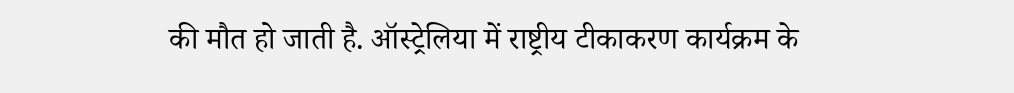की मौत हो जाती है. ऑस्ट्रेलिया में राष्ट्रीय टीकाकरण कार्यक्रम के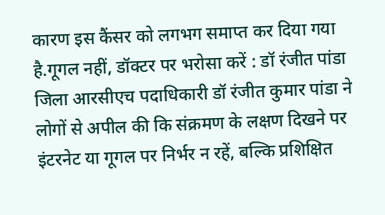कारण इस कैंसर को लगभग समाप्त कर दिया गया है.गूगल नहीं, डॉक्टर पर भरोसा करें : डॉ रंजीत पांडा
जिला आरसीएच पदाधिकारी डॉ रंजीत कुमार पांडा ने लोगों से अपील की कि संक्रमण के लक्षण दिखने पर इंटरनेट या गूगल पर निर्भर न रहें, बल्कि प्रशिक्षित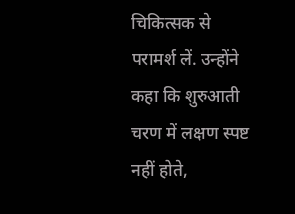चिकित्सक से परामर्श लें. उन्होंने कहा कि शुरुआती चरण में लक्षण स्पष्ट नहीं होते,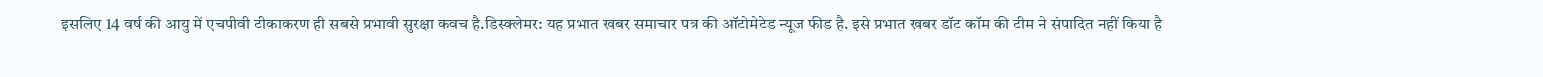इसलिए 14 वर्ष की आयु में एचपीवी टीकाकरण ही सबसे प्रभावी सुरक्षा कवच है.डिस्क्लेमर: यह प्रभात खबर समाचार पत्र की ऑटोमेटेड न्यूज फीड है. इसे प्रभात खबर डॉट कॉम की टीम ने संपादित नहीं किया है